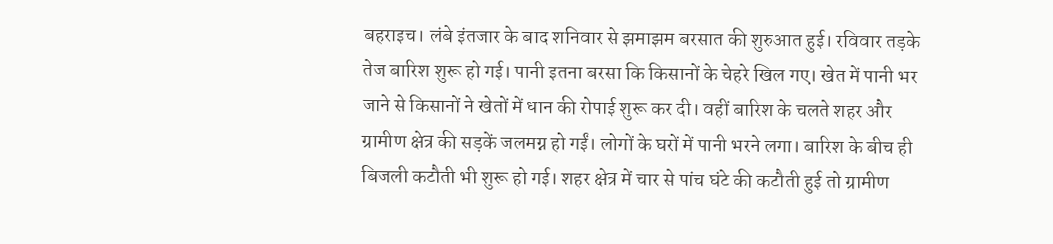बहराइच। लंबे इंतजार के बाद शनिवार से झमाझम बरसात की शुरुआत हुई। रविवार तड़के तेज बारिश शुरू हो गई। पानी इतना बरसा कि किसानों के चेहरे खिल गए। खेत में पानी भर जाने से किसानों ने खेतों में धान की रोपाई शुरू कर दी। वहीं बारिश के चलते शहर और ग्रामीण क्षेत्र की सड़कें जलमग्न हो गईं। लोगों के घरों में पानी भरने लगा। बारिश के बीच ही बिजली कटौती भी शुरू हो गई। शहर क्षेत्र में चार से पांच घंटे की कटौती हुई तो ग्रामीण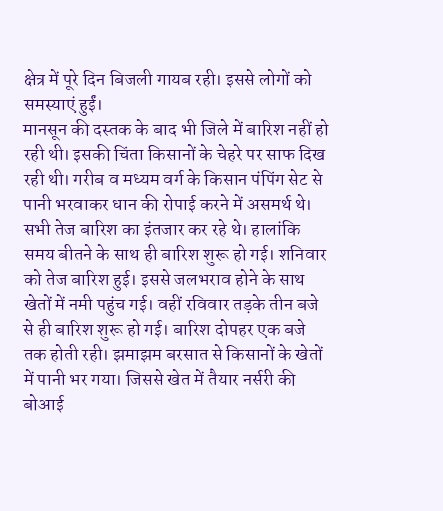क्षेत्र में पूरे दिन बिजली गायब रही। इससे लोगों को समस्याएं हुईं।
मानसून की दस्तक के बाद भी जिले में बारिश नहीं हो रही थी। इसकी चिंता किसानों के चेहरे पर साफ दिख रही थी। गरीब व मध्यम वर्ग के किसान पंपिंग सेट से पानी भरवाकर धान की रोपाई करने में असमर्थ थे। सभी तेज बारिश का इंतजार कर रहे थे। हालांकि समय बीतने के साथ ही बारिश शुरू हो गई। शनिवार को तेज बारिश हुई। इससे जलभराव होने के साथ खेतों में नमी पहुंच गई। वहीं रविवार तड़के तीन बजे से ही बारिश शुरू हो गई। बारिश दोपहर एक बजे तक होती रही। झमाझम बरसात से किसानों के खेतों में पानी भर गया। जिससे खेत में तैयार नर्सरी की बोआई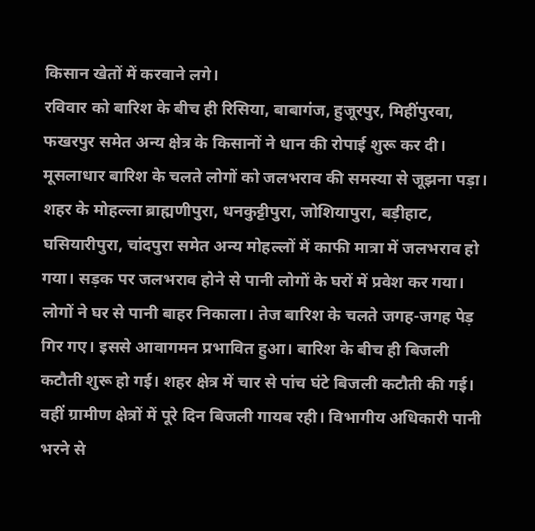किसान खेतों में करवाने लगे।
रविवार को बारिश के बीच ही रिसिया, बाबागंज, हुजूरपुर, मिहींपुरवा, फखरपुर समेत अन्य क्षेत्र के किसानों ने धान की रोपाई शुरू कर दी। मूसलाधार बारिश के चलते लोगों को जलभराव की समस्या से जूझना पड़ा। शहर के मोहल्ला ब्राह्मणीपुरा, धनकुट्टीपुरा, जोशियापुरा, बड़ीहाट, घसियारीपुरा, चांदपुरा समेत अन्य मोहल्लों में काफी मात्रा में जलभराव हो गया। सड़क पर जलभराव होने से पानी लोगों के घरों में प्रवेश कर गया। लोगों ने घर से पानी बाहर निकाला। तेज बारिश के चलते जगह-जगह पेड़ गिर गए। इससे आवागमन प्रभावित हुआ। बारिश के बीच ही बिजली कटौती शुरू हो गई। शहर क्षेत्र में चार से पांच घंटे बिजली कटौती की गई। वहीं ग्रामीण क्षेत्रों में पूरे दिन बिजली गायब रही। विभागीय अधिकारी पानी भरने से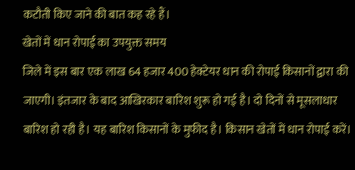कटौती किए जाने की बात कह रहे हैं।
खेतों में धान रोपाई का उपयुक्त समय
जिले में इस बार एक लाख 64 हजार 400 हेक्टेयर धान की रोपाई किसानों द्वारा की जाएगी। इंतजार के बाद आखिरकार बारिश शुरू हो गई है। दो दिनों से मूसलाधार बारिश हो रही है। यह बारिश किसानों के मुफीद है। किसान खेतों में धान रोपाई करें।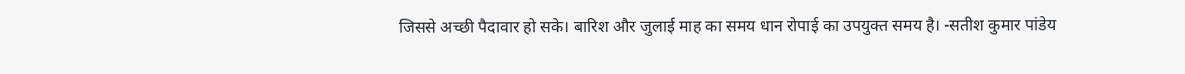जिससे अच्छी पैदावार हो सके। बारिश और जुलाई माह का समय धान रोपाई का उपयुक्त समय है। -सतीश कुमार पांडेय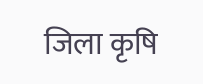जिला कृषि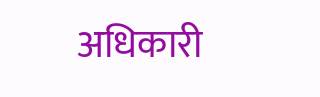अधिकारी